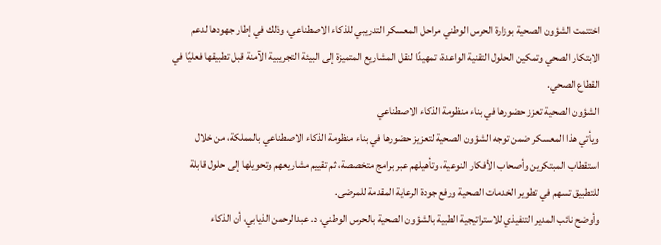اختتمت الشؤون الصحية بوزارة الحرس الوطني مراحل المعسكر التدريبي للذكاء الاصطناعي، وذلك في إطار جهودها لدعم الابتكار الصحي وتمكين الحلول التقنية الواعدة، تمهيدًا لنقل المشاريع المتميزة إلى البيئة التجريبية الآمنة قبل تطبيقها فعليًا في القطاع الصحي.
الشؤون الصحية تعزز حضورها في بناء منظومة الذكاء الاصطناعي
ويأتي هذا المعسكر ضمن توجه الشؤون الصحية لتعزيز حضورها في بناء منظومة الذكاء الاصطناعي بالمملكة، من خلال استقطاب المبتكرين وأصحاب الأفكار النوعية، وتأهيلهم عبر برامج متخصصة، ثم تقييم مشاريعهم وتحويلها إلى حلول قابلة للتطبيق تسهم في تطوير الخدمات الصحية ورفع جودة الرعاية المقدمة للمرضى.
وأوضح نائب المدير التنفيذي للاستراتيجية الطبية بالشؤون الصحية بالحرس الوطني، د. عبدالرحمن الذيابي، أن الذكاء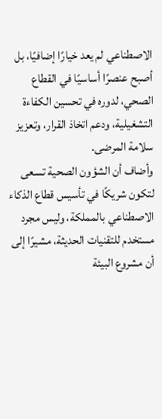الاصطناعي لم يعد خيارًا إضافيًا، بل أصبح عنصرًا أساسيًا في القطاع الصحي، لدوره في تحسين الكفاءة التشغيلية، ودعم اتخاذ القرار، وتعزيز سلامة المرضى.
وأضاف أن الشؤون الصحية تسعى لتكون شريكًا في تأسيس قطاع الذكاء الاصطناعي بالمملكة، وليس مجرد مستخدم للتقنيات الحديثة، مشيرًا إلى أن مشروع البيئة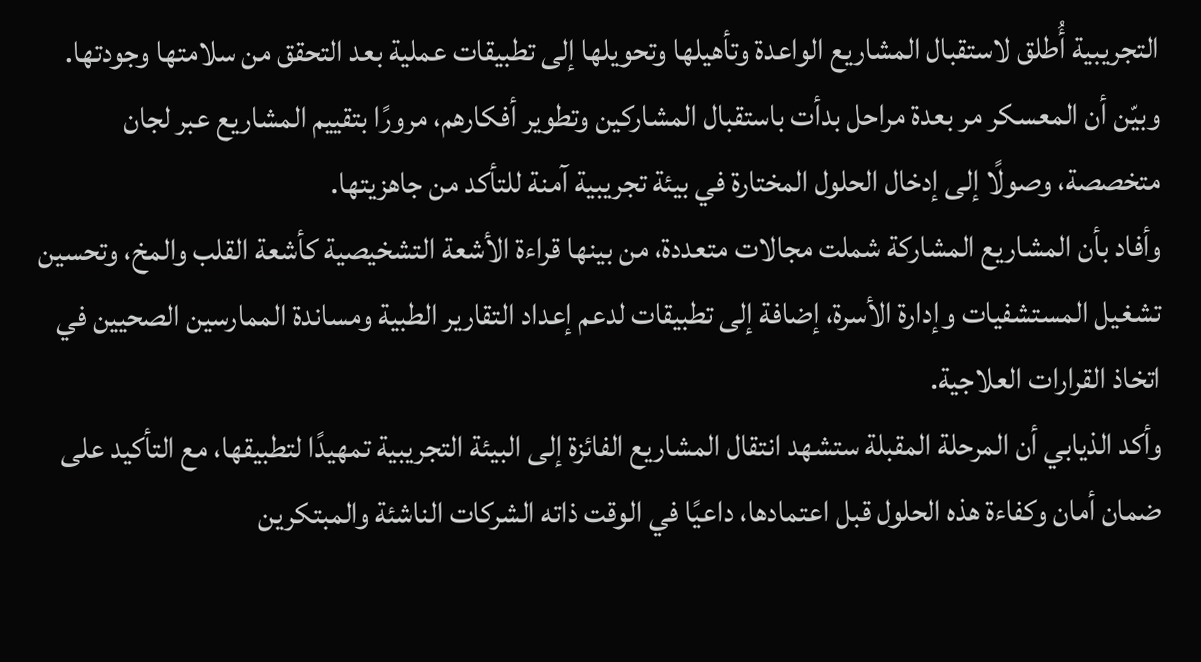التجريبية أُطلق لاستقبال المشاريع الواعدة وتأهيلها وتحويلها إلى تطبيقات عملية بعد التحقق من سلامتها وجودتها.
وبيّن أن المعسكر مر بعدة مراحل بدأت باستقبال المشاركين وتطوير أفكارهم، مرورًا بتقييم المشاريع عبر لجان متخصصة، وصولًا إلى إدخال الحلول المختارة في بيئة تجريبية آمنة للتأكد من جاهزيتها.
وأفاد بأن المشاريع المشاركة شملت مجالات متعددة، من بينها قراءة الأشعة التشخيصية كأشعة القلب والمخ، وتحسين تشغيل المستشفيات وإدارة الأسرة، إضافة إلى تطبيقات لدعم إعداد التقارير الطبية ومساندة الممارسين الصحيين في اتخاذ القرارات العلاجية.
وأكد الذيابي أن المرحلة المقبلة ستشهد انتقال المشاريع الفائزة إلى البيئة التجريبية تمهيدًا لتطبيقها، مع التأكيد على ضمان أمان وكفاءة هذه الحلول قبل اعتمادها، داعيًا في الوقت ذاته الشركات الناشئة والمبتكرين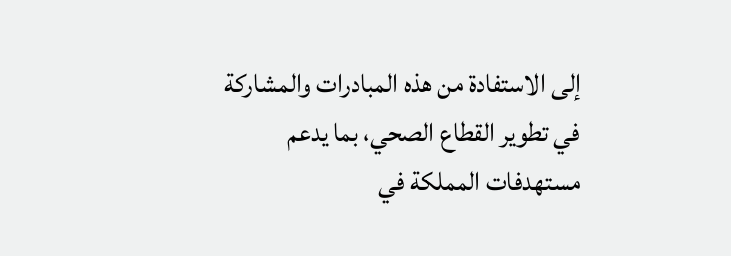إلى الاستفادة من هذه المبادرات والمشاركة في تطوير القطاع الصحي، بما يدعم مستهدفات المملكة في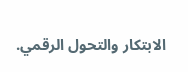الابتكار والتحول الرقمي.